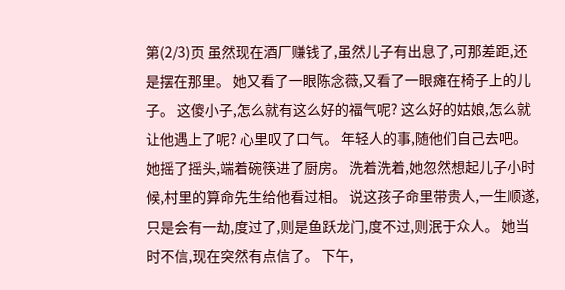第(2/3)页 虽然现在酒厂赚钱了,虽然儿子有出息了,可那差距,还是摆在那里。 她又看了一眼陈念薇,又看了一眼瘫在椅子上的儿子。 这傻小子,怎么就有这么好的福气呢? 这么好的姑娘,怎么就让他遇上了呢? 心里叹了口气。 年轻人的事,随他们自己去吧。 她摇了摇头,端着碗筷进了厨房。 洗着洗着,她忽然想起儿子小时候,村里的算命先生给他看过相。 说这孩子命里带贵人,一生顺遂,只是会有一劫,度过了,则是鱼跃龙门,度不过,则泯于众人。 她当时不信,现在突然有点信了。 下午,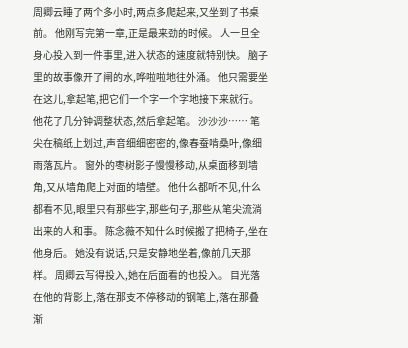周卿云睡了两个多小时,两点多爬起来,又坐到了书桌前。 他刚写完第一章,正是最来劲的时候。 人一旦全身心投入到一件事里,进入状态的速度就特别快。 脑子里的故事像开了闸的水,哗啦啦地往外涌。 他只需要坐在这儿,拿起笔,把它们一个字一个字地接下来就行。 他花了几分钟调整状态,然后拿起笔。 沙沙沙…… 笔尖在稿纸上划过,声音细细密密的,像春蚕啃桑叶,像细雨落瓦片。 窗外的枣树影子慢慢移动,从桌面移到墙角,又从墙角爬上对面的墙壁。 他什么都听不见,什么都看不见,眼里只有那些字,那些句子,那些从笔尖流淌出来的人和事。 陈念薇不知什么时候搬了把椅子,坐在他身后。 她没有说话,只是安静地坐着,像前几天那样。 周卿云写得投入,她在后面看的也投入。 目光落在他的背影上,落在那支不停移动的钢笔上,落在那叠渐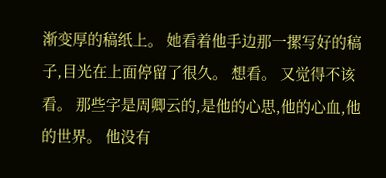渐变厚的稿纸上。 她看着他手边那一摞写好的稿子,目光在上面停留了很久。 想看。 又觉得不该看。 那些字是周卿云的,是他的心思,他的心血,他的世界。 他没有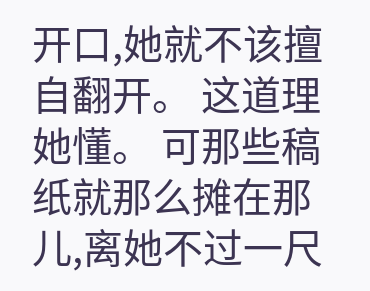开口,她就不该擅自翻开。 这道理她懂。 可那些稿纸就那么摊在那儿,离她不过一尺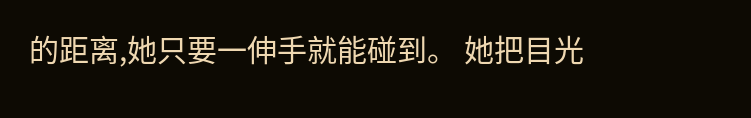的距离,她只要一伸手就能碰到。 她把目光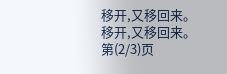移开,又移回来。 移开,又移回来。 第(2/3)页